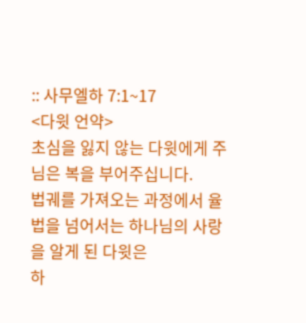:: 사무엘하 7:1~17
<다윗 언약>
초심을 잃지 않는 다윗에게 주님은 복을 부어주십니다.
법궤를 가져오는 과정에서 율법을 넘어서는 하나님의 사랑을 알게 된 다윗은
하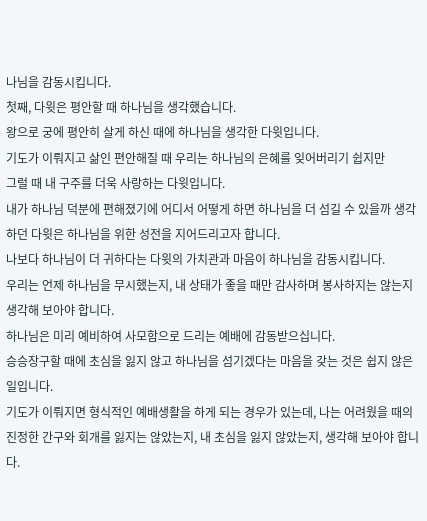나님을 감동시킵니다.
첫째, 다윗은 평안할 때 하나님을 생각했습니다.
왕으로 궁에 평안히 살게 하신 때에 하나님을 생각한 다윗입니다.
기도가 이뤄지고 삶인 편안해질 때 우리는 하나님의 은혜를 잊어버리기 쉽지만
그럴 때 내 구주를 더욱 사랑하는 다윗입니다.
내가 하나님 덕분에 편해졌기에 어디서 어떻게 하면 하나님을 더 섬길 수 있을까 생각하던 다윗은 하나님을 위한 성전을 지어드리고자 합니다.
나보다 하나님이 더 귀하다는 다윗의 가치관과 마음이 하나님을 감동시킵니다.
우리는 언제 하나님을 무시했는지, 내 상태가 좋을 때만 감사하며 봉사하지는 않는지 생각해 보아야 합니다.
하나님은 미리 예비하여 사모함으로 드리는 예배에 감동받으십니다.
승승장구할 때에 초심을 잃지 않고 하나님을 섬기겠다는 마음을 갖는 것은 쉽지 않은 일입니다.
기도가 이뤄지면 형식적인 예배생활을 하게 되는 경우가 있는데, 나는 어려웠을 때의 진정한 간구와 회개를 잃지는 않았는지, 내 초심을 잃지 않았는지, 생각해 보아야 합니다.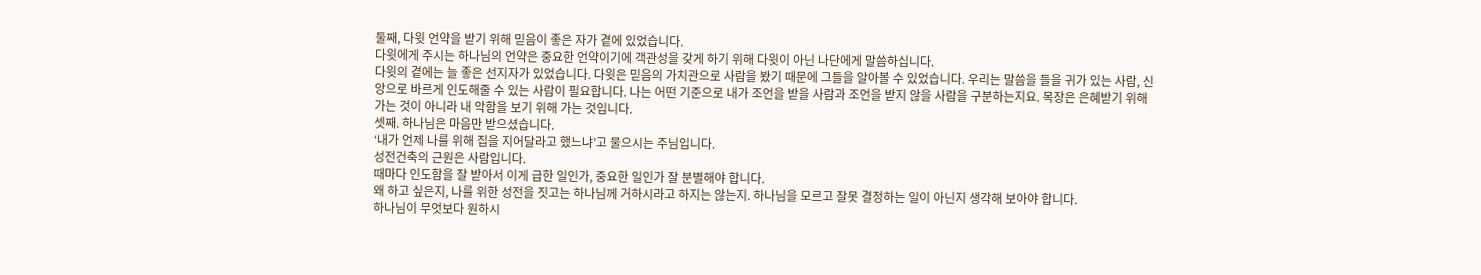둘째, 다윗 언약을 받기 위해 믿음이 좋은 자가 곁에 있었습니다.
다윗에게 주시는 하나님의 언약은 중요한 언약이기에 객관성을 갖게 하기 위해 다윗이 아닌 나단에게 말씀하십니다.
다윗의 곁에는 늘 좋은 선지자가 있었습니다. 다윗은 믿음의 가치관으로 사람을 봤기 때문에 그들을 알아볼 수 있었습니다. 우리는 말씀을 들을 귀가 있는 사람, 신앙으로 바르게 인도해줄 수 있는 사람이 필요합니다. 나는 어떤 기준으로 내가 조언을 받을 사람과 조언을 받지 않을 사람을 구분하는지요. 목장은 은혜받기 위해 가는 것이 아니라 내 악함을 보기 위해 가는 것입니다.
셋째. 하나님은 마음만 받으셨습니다.
‘내가 언제 나를 위해 집을 지어달라고 했느냐’고 물으시는 주님입니다.
성전건축의 근원은 사람입니다.
때마다 인도함을 잘 받아서 이게 급한 일인가, 중요한 일인가 잘 분별해야 합니다.
왜 하고 싶은지, 나를 위한 성전을 짓고는 하나님께 거하시라고 하지는 않는지. 하나님을 모르고 잘못 결정하는 일이 아닌지 생각해 보아야 합니다.
하나님이 무엇보다 원하시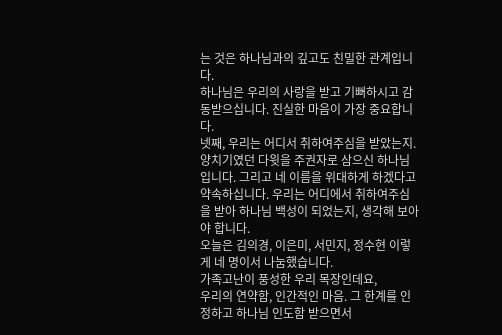는 것은 하나님과의 깊고도 친밀한 관계입니다.
하나님은 우리의 사랑을 받고 기뻐하시고 감동받으십니다. 진실한 마음이 가장 중요합니다.
넷째, 우리는 어디서 취하여주심을 받았는지.
양치기였던 다윗을 주권자로 삼으신 하나님입니다. 그리고 네 이름을 위대하게 하겠다고 약속하십니다. 우리는 어디에서 취하여주심을 받아 하나님 백성이 되었는지, 생각해 보아야 합니다.
오늘은 김의경, 이은미, 서민지, 정수현 이렇게 네 명이서 나눔했습니다.
가족고난이 풍성한 우리 목장인데요,
우리의 연약함, 인간적인 마음. 그 한계를 인정하고 하나님 인도함 받으면서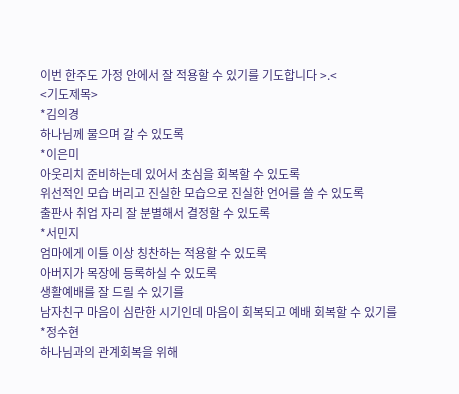이번 한주도 가정 안에서 잘 적용할 수 있기를 기도합니다 >.<
<기도제목>
*김의경
하나님께 물으며 갈 수 있도록
*이은미
아웃리치 준비하는데 있어서 초심을 회복할 수 있도록
위선적인 모습 버리고 진실한 모습으로 진실한 언어를 쓸 수 있도록
출판사 취업 자리 잘 분별해서 결정할 수 있도록
*서민지
엄마에게 이틀 이상 칭찬하는 적용할 수 있도록
아버지가 목장에 등록하실 수 있도록
생활예배를 잘 드릴 수 있기를
남자친구 마음이 심란한 시기인데 마음이 회복되고 예배 회복할 수 있기를
*정수현
하나님과의 관계회복을 위해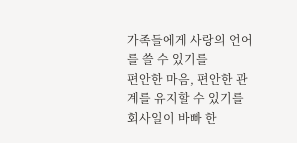가족들에게 사랑의 언어를 쓸 수 있기를
편안한 마음, 편안한 관계를 유지할 수 있기를
회사일이 바빠 한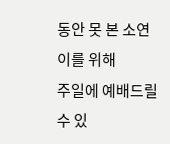동안 못 본 소연이를 위해
주일에 예배드릴 수 있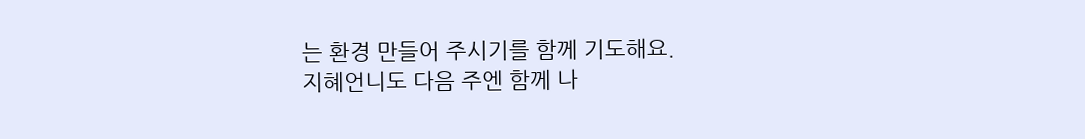는 환경 만들어 주시기를 함께 기도해요.
지혜언니도 다음 주엔 함께 나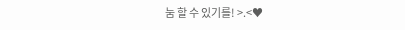눔 할 수 있기를! >.<♥